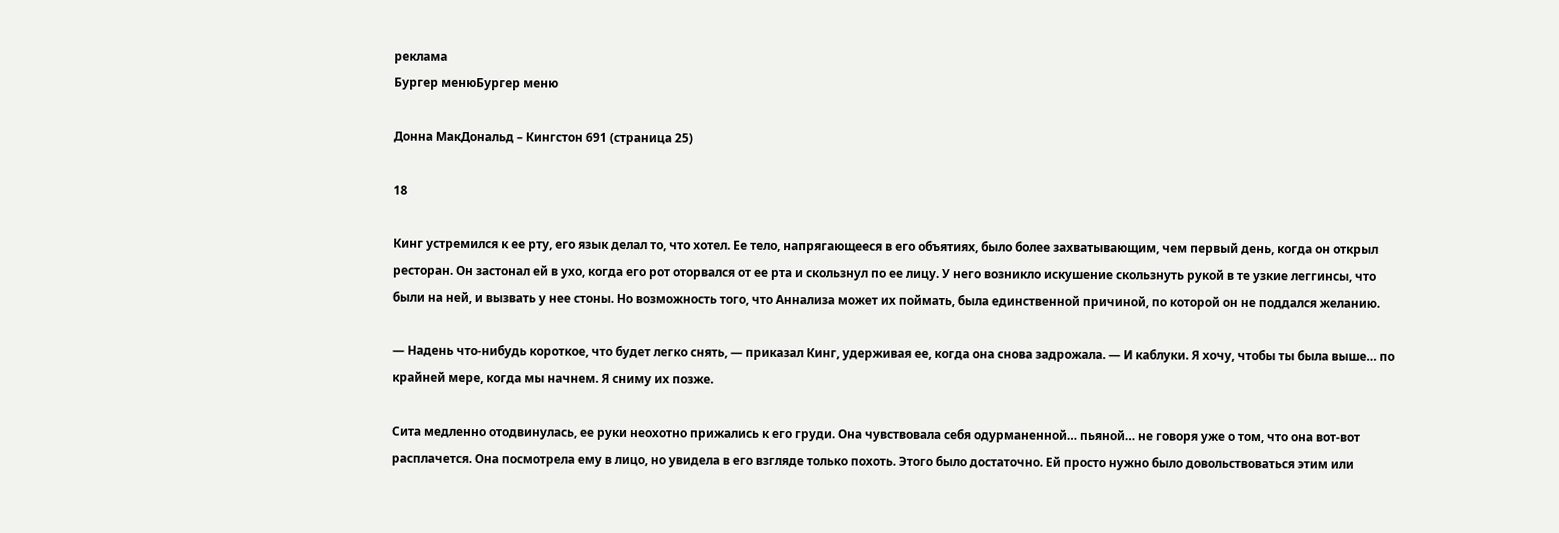реклама
Бургер менюБургер меню

Донна МакДональд – Кингстон 691 (страница 25)

18

Кинг устремился к ее рту, его язык делал то, что хотел. Ее тело, напрягающееся в его объятиях, было более захватывающим, чем первый день, когда он открыл ресторан. Он застонал ей в ухо, когда его рот оторвался от ее рта и скользнул по ее лицу. У него возникло искушение скользнуть рукой в те узкие леггинсы, что были на ней, и вызвать у нее стоны. Но возможность того, что Аннализа может их поймать, была единственной причиной, по которой он не поддался желанию.

— Надень что-нибудь короткое, что будет легко снять, — приказал Кинг, удерживая ее, когда она снова задрожала. — И каблуки. Я хочу, чтобы ты была выше… по крайней мере, когда мы начнем. Я сниму их позже.

Сита медленно отодвинулась, ее руки неохотно прижались к его груди. Она чувствовала себя одурманенной… пьяной… не говоря уже о том, что она вот-вот расплачется. Она посмотрела ему в лицо, но увидела в его взгляде только похоть. Этого было достаточно. Ей просто нужно было довольствоваться этим или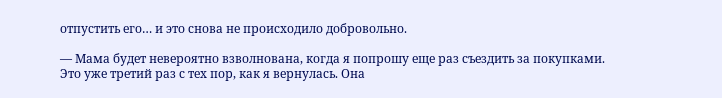отпустить его… и это снова не происходило добровольно.

— Мама будет невероятно взволнована, когда я попрошу еще раз съездить за покупками. Это уже третий раз с тех пор, как я вернулась. Она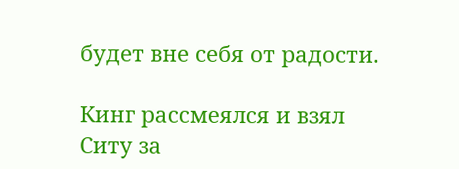будет вне себя от радости.

Кинг рассмеялся и взял Ситу за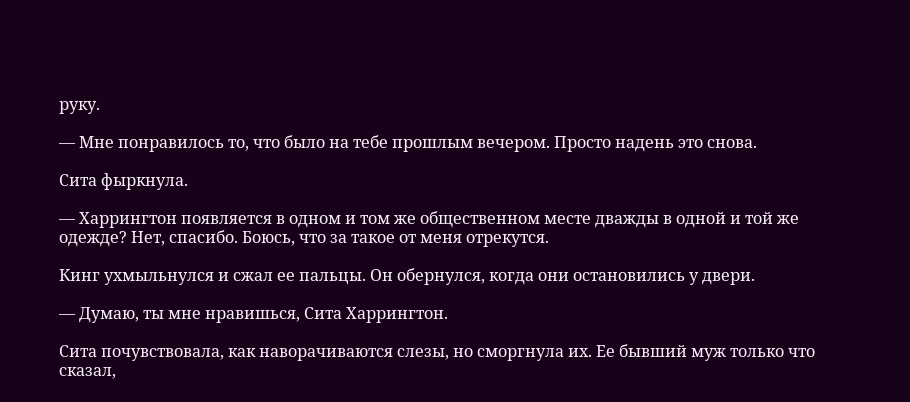руку.

— Мне понравилось то, что было на тебе прошлым вечером. Просто надень это снова.

Сита фыркнула.

— Харрингтон появляется в одном и том же общественном месте дважды в одной и той же одежде? Нет, спасибо. Боюсь, что за такое от меня отрекутся.

Кинг ухмыльнулся и сжал ее пальцы. Он обернулся, когда они остановились у двери.

— Думаю, ты мне нравишься, Сита Харрингтон.

Сита почувствовала, как наворачиваются слезы, но сморгнула их. Ее бывший муж только что сказал,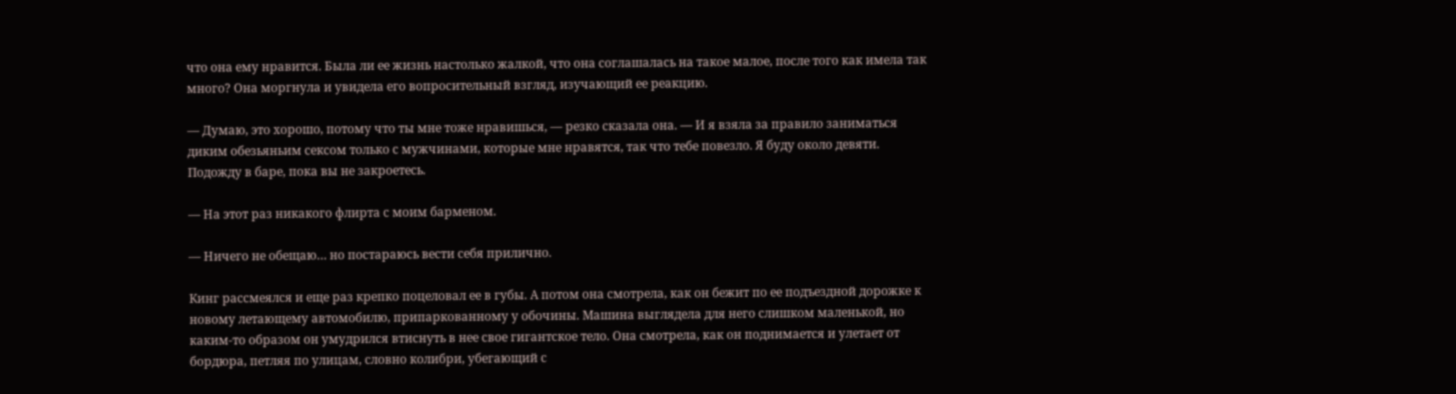что она ему нравится. Была ли ее жизнь настолько жалкой, что она соглашалась на такое малое, после того как имела так много? Она моргнула и увидела его вопросительный взгляд, изучающий ее реакцию.

— Думаю, это хорошо, потому что ты мне тоже нравишься, — резко сказала она. — И я взяла за правило заниматься диким обезьяньим сексом только с мужчинами, которые мне нравятся, так что тебе повезло. Я буду около девяти. Подожду в баре, пока вы не закроетесь.

— На этот раз никакого флирта с моим барменом.

— Ничего не обещаю… но постараюсь вести себя прилично.

Кинг рассмеялся и еще раз крепко поцеловал ее в губы. А потом она смотрела, как он бежит по ее подъездной дорожке к новому летающему автомобилю, припаркованному у обочины. Машина выглядела для него слишком маленькой, но каким-то образом он умудрился втиснуть в нее свое гигантское тело. Она смотрела, как он поднимается и улетает от бордюра, петляя по улицам, словно колибри, убегающий с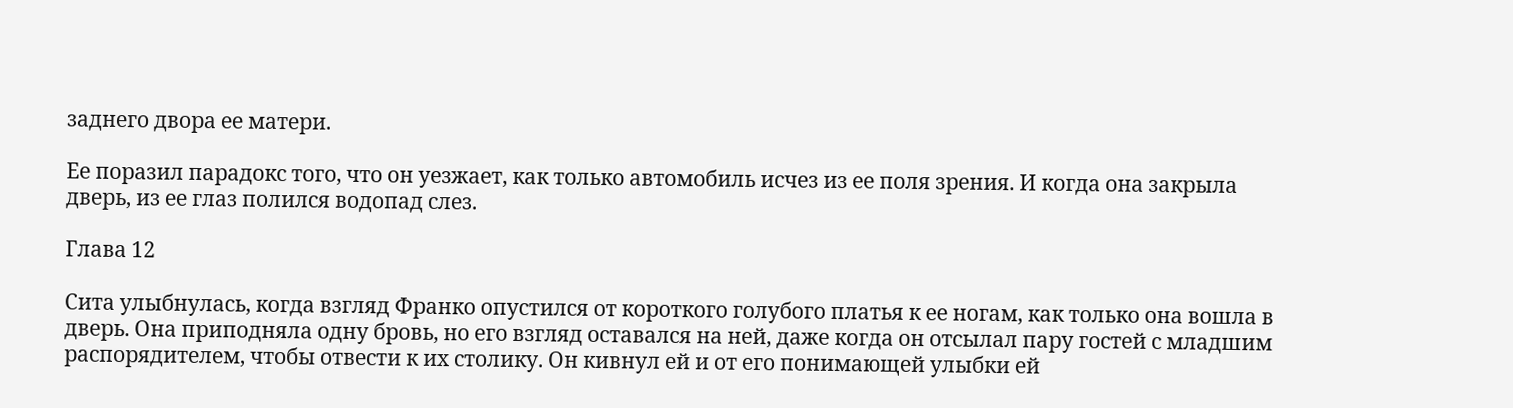заднего двора ее матери.

Ее поразил парадокс того, что он уезжает, как только автомобиль исчез из ее поля зрения. И когда она закрыла дверь, из ее глаз полился водопад слез.

Глава 12

Сита улыбнулась, когда взгляд Франко опустился от короткого голубого платья к ее ногам, как только она вошла в дверь. Она приподняла одну бровь, но его взгляд оставался на ней, даже когда он отсылал пару гостей с младшим распорядителем, чтобы отвести к их столику. Он кивнул ей и от его понимающей улыбки ей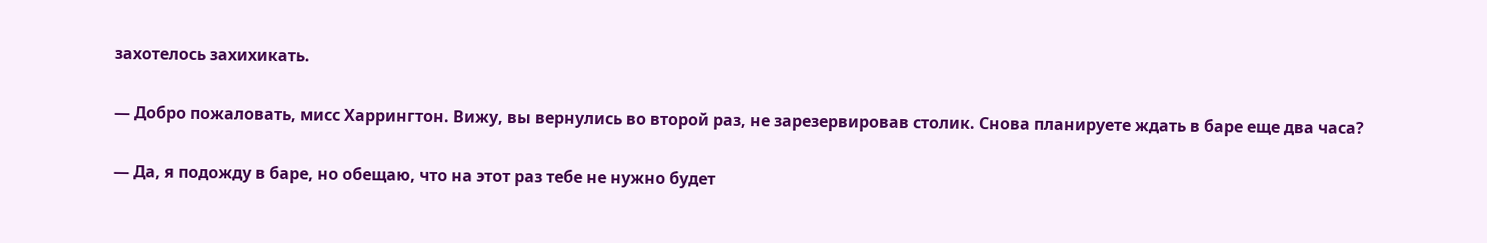захотелось захихикать.

— Добро пожаловать, мисс Харрингтон. Вижу, вы вернулись во второй раз, не зарезервировав столик. Снова планируете ждать в баре еще два часа?

— Да, я подожду в баре, но обещаю, что на этот раз тебе не нужно будет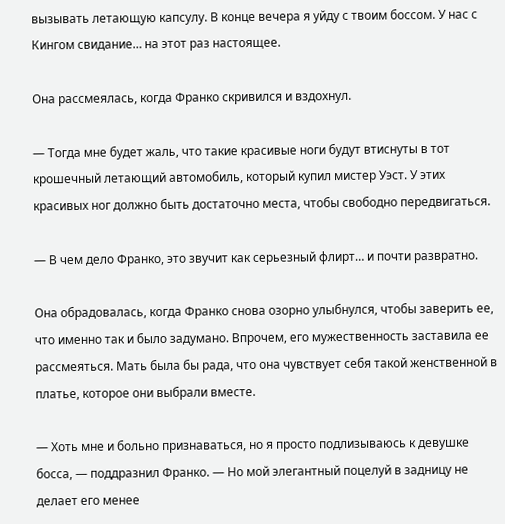вызывать летающую капсулу. В конце вечера я уйду с твоим боссом. У нас с Кингом свидание… на этот раз настоящее.

Она рассмеялась, когда Франко скривился и вздохнул.

— Тогда мне будет жаль, что такие красивые ноги будут втиснуты в тот крошечный летающий автомобиль, который купил мистер Уэст. У этих красивых ног должно быть достаточно места, чтобы свободно передвигаться.

— В чем дело Франко, это звучит как серьезный флирт… и почти развратно.

Она обрадовалась, когда Франко снова озорно улыбнулся, чтобы заверить ее, что именно так и было задумано. Впрочем, его мужественность заставила ее рассмеяться. Мать была бы рада, что она чувствует себя такой женственной в платье, которое они выбрали вместе.

— Хоть мне и больно признаваться, но я просто подлизываюсь к девушке босса, — поддразнил Франко. — Но мой элегантный поцелуй в задницу не делает его менее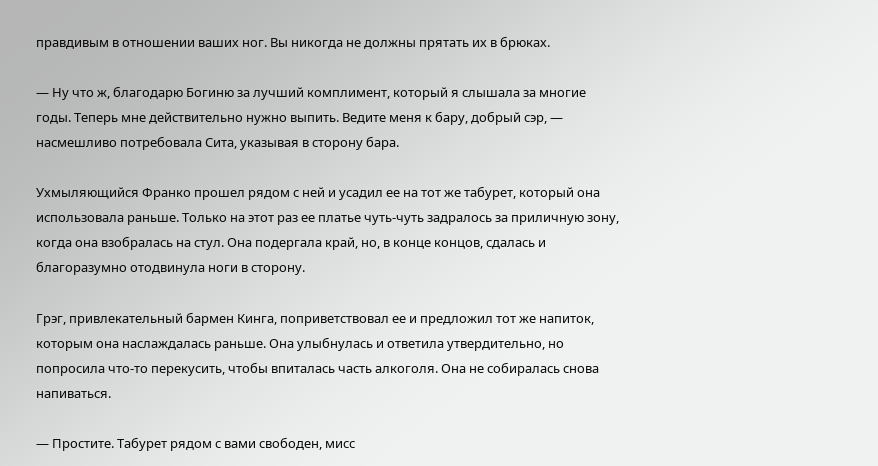правдивым в отношении ваших ног. Вы никогда не должны прятать их в брюках.

— Ну что ж, благодарю Богиню за лучший комплимент, который я слышала за многие годы. Теперь мне действительно нужно выпить. Ведите меня к бару, добрый сэр, — насмешливо потребовала Сита, указывая в сторону бара.

Ухмыляющийся Франко прошел рядом с ней и усадил ее на тот же табурет, который она использовала раньше. Только на этот раз ее платье чуть-чуть задралось за приличную зону, когда она взобралась на стул. Она подергала край, но, в конце концов, сдалась и благоразумно отодвинула ноги в сторону.

Грэг, привлекательный бармен Кинга, поприветствовал ее и предложил тот же напиток, которым она наслаждалась раньше. Она улыбнулась и ответила утвердительно, но попросила что-то перекусить, чтобы впиталась часть алкоголя. Она не собиралась снова напиваться.

— Простите. Табурет рядом с вами свободен, мисс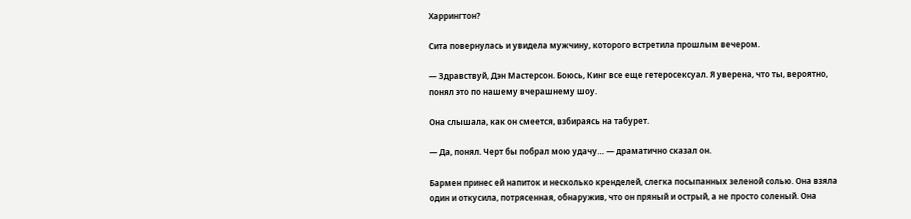Харрингтон?

Сита повернулась и увидела мужчину, которого встретила прошлым вечером.

— Здравствуй, Дэн Мастерсон. Боюсь, Кинг все еще гетеросексуал. Я уверена, что ты, вероятно, понял это по нашему вчерашнему шоу.

Она слышала, как он смеется, взбираясь на табурет.

— Да, понял. Черт бы побрал мою удачу… — драматично сказал он.

Бармен принес ей напиток и несколько кренделей, слегка посыпанных зеленой солью. Она взяла один и откусила, потрясенная, обнаружив, что он пряный и острый, а не просто соленый. Она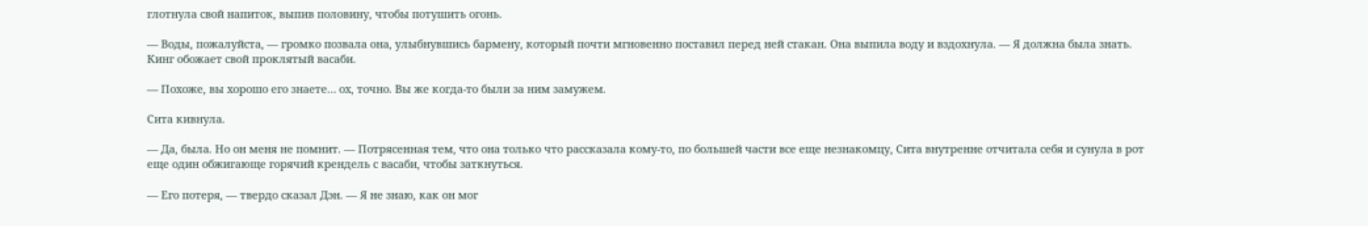глотнула свой напиток, выпив половину, чтобы потушить огонь.

— Воды, пожалуйста, — громко позвала она, улыбнувшись бармену, который почти мгновенно поставил перед ней стакан. Она выпила воду и вздохнула. — Я должна была знать. Кинг обожает свой проклятый васаби.

— Похоже, вы хорошо его знаете… ох, точно. Вы же когда-то были за ним замужем.

Сита кивнула.

— Да, была. Но он меня не помнит. — Потрясенная тем, что она только что рассказала кому-то, по большей части все еще незнакомцу, Сита внутренне отчитала себя и сунула в рот еще один обжигающе горячий крендель с васаби, чтобы заткнуться.

— Его потеря, — твердо сказал Дэн. — Я не знаю, как он мог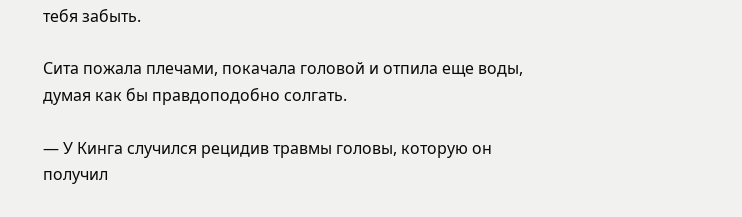тебя забыть.

Сита пожала плечами, покачала головой и отпила еще воды, думая как бы правдоподобно солгать.

— У Кинга случился рецидив травмы головы, которую он получил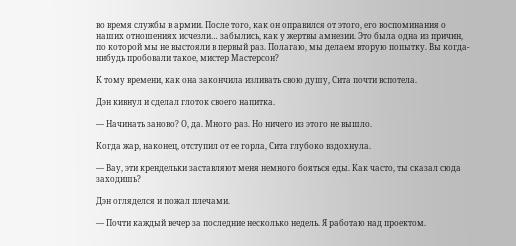во время службы в армии. После того, как он оправился от этого, его воспоминания о наших отношениях исчезли… забылись, как у жертвы амнезии. Это была одна из причин, по которой мы не выстояли в первый раз. Полагаю, мы делаем вторую попытку. Вы когда-нибудь пробовали такое, мистер Мастерсон?

К тому времени, как она закончила изливать свою душу, Сита почти вспотела.

Дэн кивнул и сделал глоток своего напитка.

— Начинать заново? О, да. Много раз. Но ничего из этого не вышло.

Когда жар, наконец, отступил от ее горла, Сита глубоко вздохнула.

— Вау, эти крендельки заставляют меня немного бояться еды. Как часто, ты сказал сюда заходишь?

Дэн огляделся и пожал плечами.

— Почти каждый вечер за последние несколько недель. Я работаю над проектом.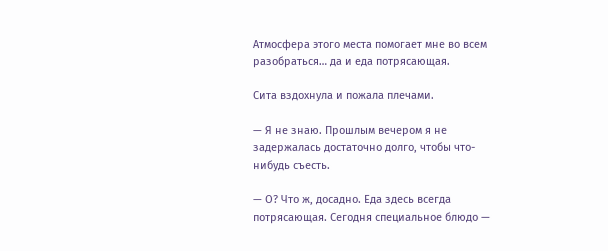Атмосфера этого места помогает мне во всем разобраться… да и еда потрясающая.

Сита вздохнула и пожала плечами.

— Я не знаю. Прошлым вечером я не задержалась достаточно долго, чтобы что-нибудь съесть.

— О? Что ж, досадно. Еда здесь всегда потрясающая. Сегодня специальное блюдо —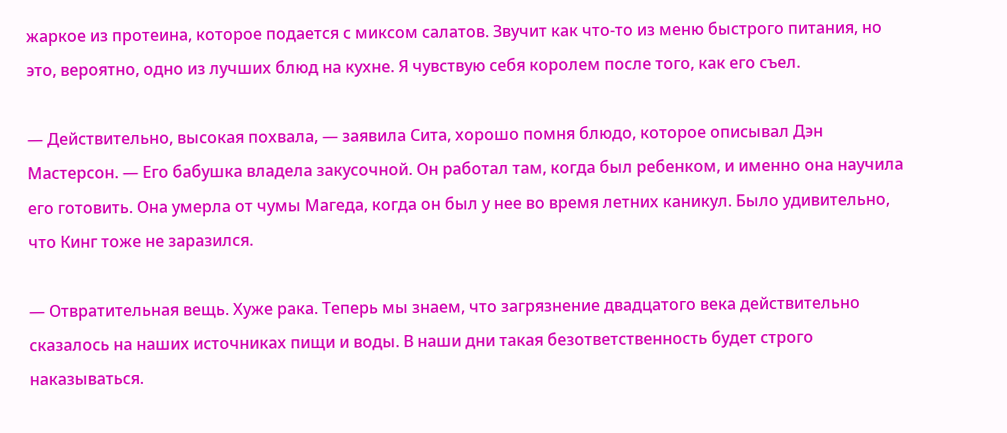жаркое из протеина, которое подается с миксом салатов. Звучит как что-то из меню быстрого питания, но это, вероятно, одно из лучших блюд на кухне. Я чувствую себя королем после того, как его съел.

— Действительно, высокая похвала, — заявила Сита, хорошо помня блюдо, которое описывал Дэн Мастерсон. — Его бабушка владела закусочной. Он работал там, когда был ребенком, и именно она научила его готовить. Она умерла от чумы Магеда, когда он был у нее во время летних каникул. Было удивительно, что Кинг тоже не заразился.

— Отвратительная вещь. Хуже рака. Теперь мы знаем, что загрязнение двадцатого века действительно сказалось на наших источниках пищи и воды. В наши дни такая безответственность будет строго наказываться.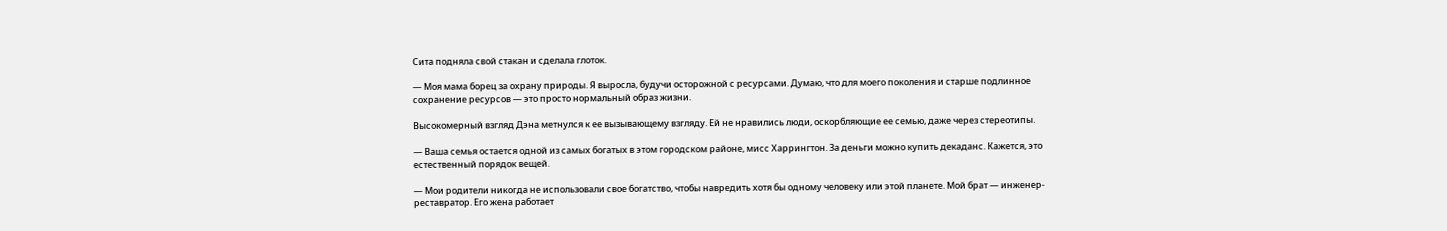Сита подняла свой стакан и сделала глоток.

— Моя мама борец за охрану природы. Я выросла, будучи осторожной с ресурсами. Думаю, что для моего поколения и старше подлинное сохранение ресурсов — это просто нормальный образ жизни.

Высокомерный взгляд Дэна метнулся к ее вызывающему взгляду. Ей не нравились люди, оскорбляющие ее семью, даже через стереотипы.

— Ваша семья остается одной из самых богатых в этом городском районе, мисс Харрингтон. За деньги можно купить декаданс. Кажется, это естественный порядок вещей.

— Мои родители никогда не использовали свое богатство, чтобы навредить хотя бы одному человеку или этой планете. Мой брат — инженер-реставратор. Его жена работает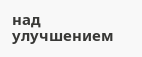над улучшением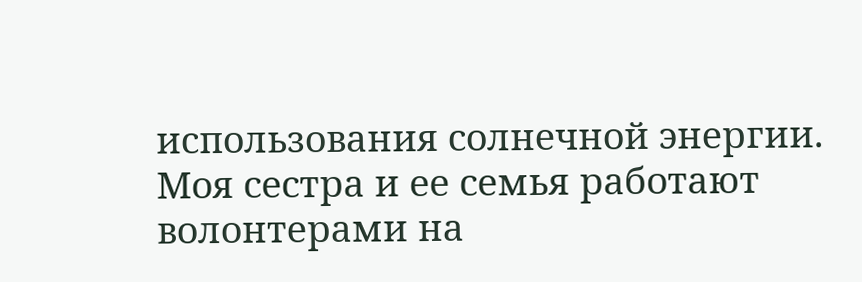использования солнечной энергии. Моя сестра и ее семья работают волонтерами на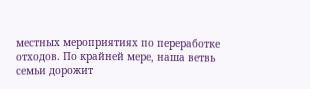местных мероприятиях по переработке отходов. По крайней мере, наша ветвь семьи дорожит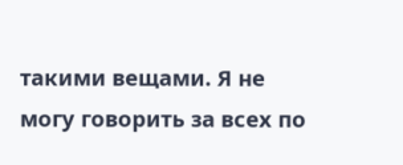такими вещами. Я не могу говорить за всех по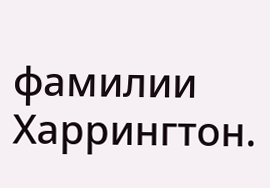фамилии Харрингтон.